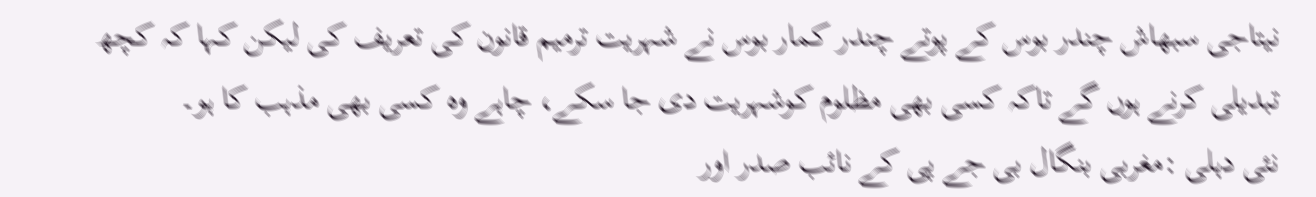نیتاجی سبھاش چندر بوس کے پوتے چندر کمار بوس نے شہریت ترمیم قانون کی تعریف کی لیکن کہا کہ کچھ تبدیلی کرنے ہوں گے تاکہ کسی بھی مظلوم کوشہریت دی جا سکے، چاہے وہ کسی بھی مذہب کا ہو۔
نئی دہلی :مغربی بنگال بی جے پی کے نائب صدر اور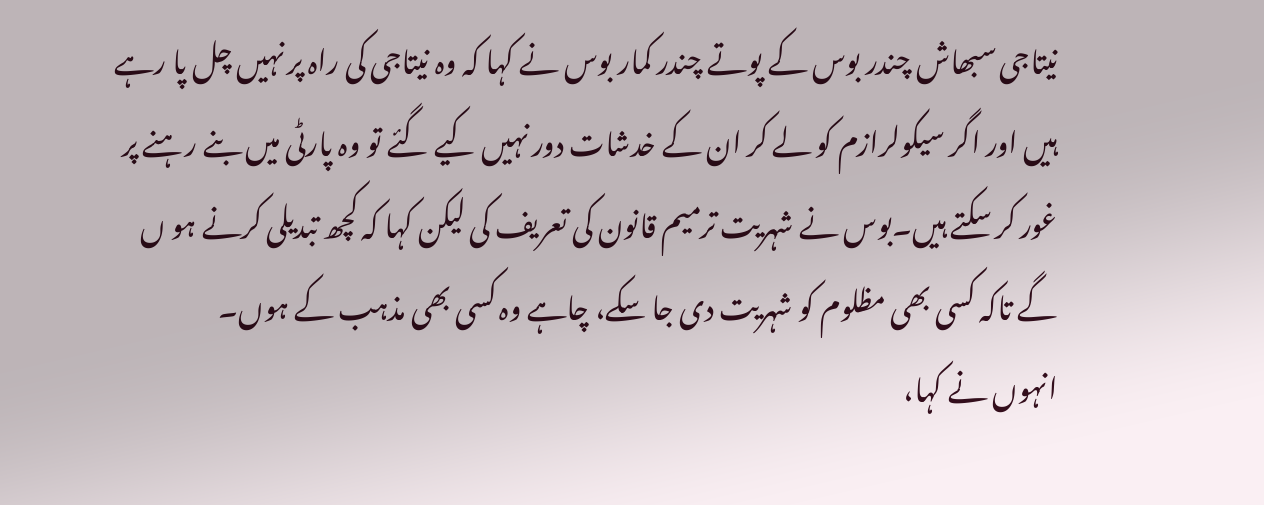نیتاجی سبھاش چندر بوس کے پوتے چندر کمار بوس نے کہا کہ وہ نیتاجی کی راہ پر نہیں چل پا رہے ہیں اور اگر سیکولرازم کو لے کر ان کے خدشات دور نہیں کیے گئے تو وہ پارٹی میں بنے رہنے پر غور کر سکتے ہیں۔بوس نے شہریت ترمیم قانون کی تعریف کی لیکن کہا کہ کچھ تبدیلی کرنے ہو ں گے تاکہ کسی بھی مظلوم کو شہریت دی جا سکے، چاہے وہ کسی بھی مذہب کے ہوں۔
انہوں نے کہا،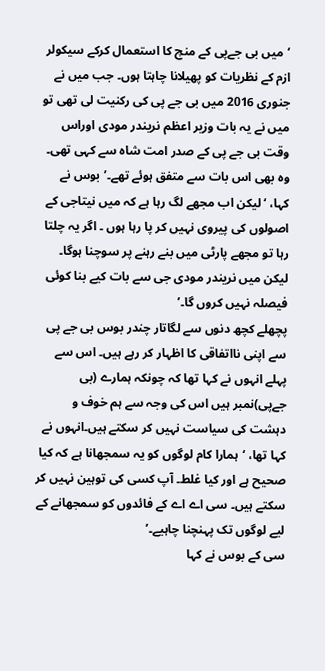‘میں بی جےپی کے منچ کا استعمال کرکے سیکولر ازم کے نظریات کو پھیلانا چاہتا ہوں۔ جب میں نے جنوری 2016 میں بی جے پی کی رکنیت لی تھی تو میں نے یہ بات وزیر اعظم نریندر مودی اوراس وقت بی جے پی کے صدر امت شاہ سے کہی تھی۔ وہ بھی اس بات سے متفق ہوئے تھے۔’بوس نے کہا، ‘لیکن اب مجھے لگ رہا ہے کہ میں نیتاجی کے اصولوں کی پیروی نہیں کر پا رہا ہوں ۔ اگر یہ چلتا رہا تو مجھے پارٹی میں بنے رہنے پر سوچنا ہوگا۔ لیکن میں نریندر مودی جی سے بات کیے بنا کوئی فیصلہ نہیں کروں گا۔’
پچھلے کچھ دنوں سے لگاتار چندر بوس بی جے پی سے اپنی نااتفاقی کا اظہار کر رہے ہیں۔ اس سے پہلے انہوں نے کہا تھا کہ چونکہ ہمارے (بی جےپی)نمبر ہیں اس کی وجہ سے ہم خوف و دہشت کی سیاست نہیں کر سکتے ہیں۔انہوں نے کہا تھا، ‘ہمارا کام لوگوں کو یہ سمجھانا ہے کہ کیا صحیح ہے اور کیا غلط۔ آپ کسی کی توہین نہیں کر سکتے ہیں۔ سی اے اے کے فائدوں کو سمجھانے کے لیے لوگوں تک پہنچنا چاہیے۔’
سی کے بوس نے کہا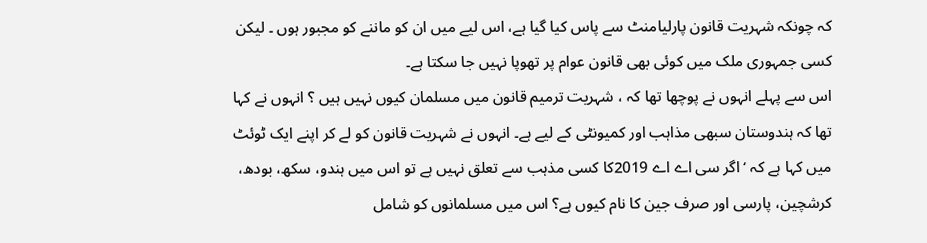کہ چونکہ شہریت قانون پارلیامنٹ سے پاس کیا گیا ہے، اس لیے میں ان کو ماننے کو مجبور ہوں ۔ لیکن کسی جمہوری ملک میں کوئی بھی قانون عوام پر تھوپا نہیں جا سکتا ہے۔
اس سے پہلے انہوں نے پوچھا تھا کہ ، شہریت ترمیم قانون میں مسلمان کیوں نہیں ہیں ؟ انہوں نے کہا تھا کہ ہندوستان سبھی مذاہب اور کمیونٹی کے لیے ہے۔ انہوں نے شہریت قانون کو لے کر اپنے ایک ٹوئٹ میں کہا ہے کہ ‘اگر سی اے اے 2019کا کسی مذہب سے تعلق نہیں ہے تو اس میں ہندو، سکھ، بودھ، کرشچین، پارسی اور صرف جین کا نام کیوں ہے؟ اس میں مسلمانوں کو شامل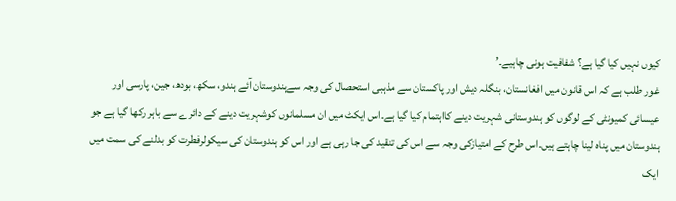کیوں نہیں کیا گیا ہے؟ شفافیت ہونی چاہیے۔’
غور طلب ہے کہ اس قانون میں افغانستان، بنگلہ دیش اور پاکستان سے مذہبی استحصال کی وجہ سےہندوستان آئے ہندو، سکھ، بودھ، جین، پارسی اور عیسائی کمیونٹی کے لوگوں کو ہندوستانی شہریت دینے کااہتمام کیا گیا ہے۔اس ایکٹ میں ان مسلمانوں کوشہریت دینے کے دائرے سے باہر رکھا گیا ہے جو ہندوستان میں پناہ لینا چاہتے ہیں۔اس طرح کے امتیازکی وجہ سے اس کی تنقید کی جا رہی ہے اور اس کو ہندوستان کی سیکولرفطرت کو بدلنے کی سمت میں ایک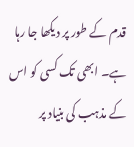قدم کے طور پر دیکھا جا رہا ہے۔ ابھی تک کسی کو اس کے مذہب کی بنیاد پر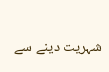شہریت دینے سے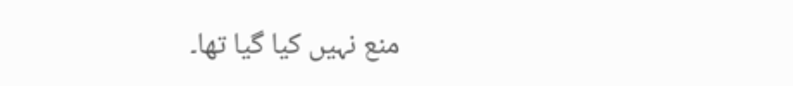منع نہیں کیا گیا تھا۔